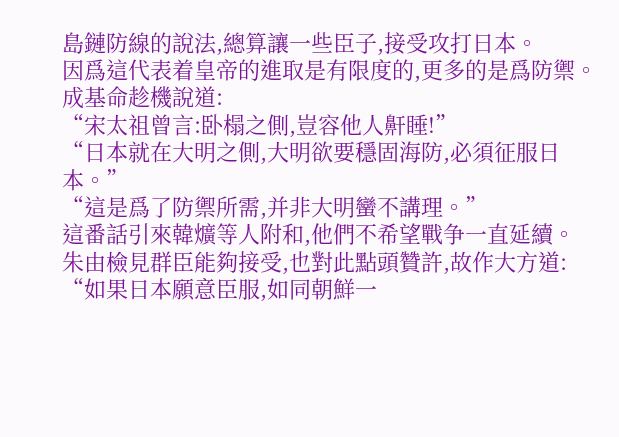島鏈防線的說法,總算讓一些臣子,接受攻打日本。
因爲這代表着皇帝的進取是有限度的,更多的是爲防禦。
成基命趁機說道:
“宋太祖曾言:卧榻之側,豈容他人鼾睡!”
“日本就在大明之側,大明欲要穩固海防,必須征服日本。”
“這是爲了防禦所需,并非大明蠻不講理。”
這番話引來韓爌等人附和,他們不希望戰争一直延續。
朱由檢見群臣能夠接受,也對此點頭贊許,故作大方道:
“如果日本願意臣服,如同朝鮮一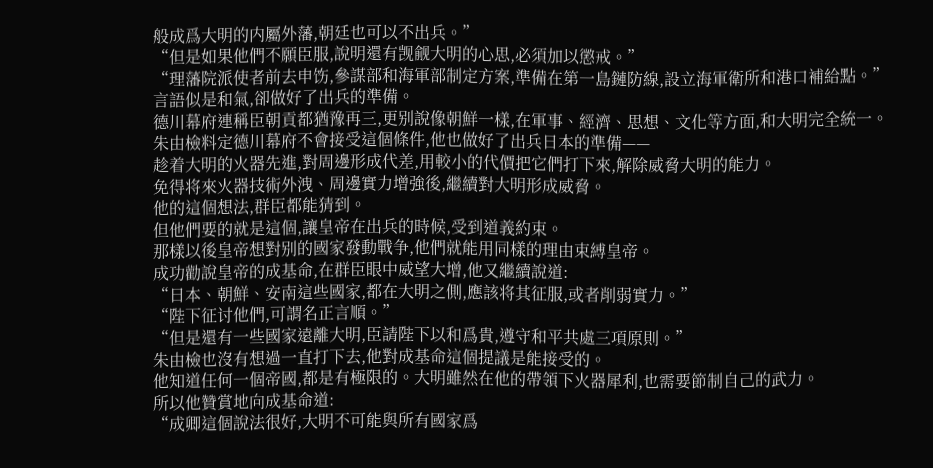般成爲大明的内屬外藩,朝廷也可以不出兵。”
“但是如果他們不願臣服,說明還有觊觎大明的心思,必須加以懲戒。”
“理藩院派使者前去申饬,參謀部和海軍部制定方案,準備在第一島鏈防線,設立海軍衛所和港口補給點。”
言語似是和氣,卻做好了出兵的準備。
德川幕府連稱臣朝貢都猶豫再三,更别說像朝鮮一樣,在軍事、經濟、思想、文化等方面,和大明完全統一。
朱由檢料定德川幕府不會接受這個條件,他也做好了出兵日本的準備——
趁着大明的火器先進,對周邊形成代差,用較小的代價把它們打下來,解除威脅大明的能力。
免得将來火器技術外洩、周邊實力增強後,繼續對大明形成威脅。
他的這個想法,群臣都能猜到。
但他們要的就是這個,讓皇帝在出兵的時候,受到道義約束。
那樣以後皇帝想對别的國家發動戰争,他們就能用同樣的理由束縛皇帝。
成功勸說皇帝的成基命,在群臣眼中威望大增,他又繼續說道:
“日本、朝鮮、安南這些國家,都在大明之側,應該将其征服,或者削弱實力。”
“陛下征讨他們,可謂名正言順。”
“但是還有一些國家遠離大明,臣請陛下以和爲貴,遵守和平共處三項原則。”
朱由檢也沒有想過一直打下去,他對成基命這個提議是能接受的。
他知道任何一個帝國,都是有極限的。大明雖然在他的帶領下火器犀利,也需要節制自己的武力。
所以他贊賞地向成基命道:
“成卿這個說法很好,大明不可能與所有國家爲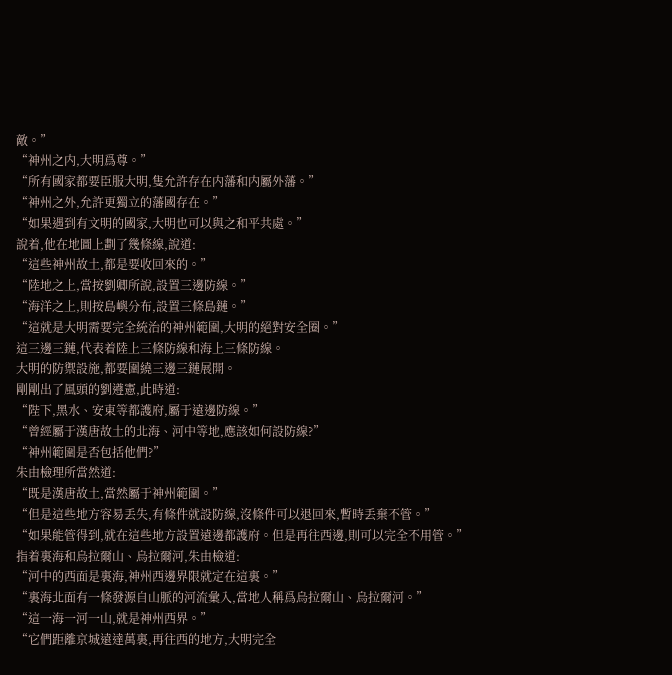敵。”
“神州之内,大明爲尊。”
“所有國家都要臣服大明,隻允許存在内藩和内屬外藩。”
“神州之外,允許更獨立的藩國存在。”
“如果遇到有文明的國家,大明也可以與之和平共處。”
說着,他在地圖上劃了幾條線,說道:
“這些神州故土,都是要收回來的。”
“陸地之上,當按劉卿所說,設置三邊防線。”
“海洋之上,則按島嶼分布,設置三條島鏈。”
“這就是大明需要完全統治的神州範圍,大明的絕對安全圈。”
這三邊三鏈,代表着陸上三條防線和海上三條防線。
大明的防禦設施,都要圍繞三邊三鏈展開。
剛剛出了風頭的劉遵憲,此時道:
“陛下,黑水、安東等都護府,屬于遠邊防線。”
“曾經屬于漢唐故土的北海、河中等地,應該如何設防線?”
“神州範圍是否包括他們?”
朱由檢理所當然道:
“既是漢唐故土,當然屬于神州範圍。”
“但是這些地方容易丢失,有條件就設防線,沒條件可以退回來,暫時丢棄不管。”
“如果能管得到,就在這些地方設置遠邊都護府。但是再往西邊,則可以完全不用管。”
指着裏海和烏拉爾山、烏拉爾河,朱由檢道:
“河中的西面是裏海,神州西邊界限就定在這裏。”
“裏海北面有一條發源自山脈的河流彙入,當地人稱爲烏拉爾山、烏拉爾河。”
“這一海一河一山,就是神州西界。”
“它們距離京城遠達萬裏,再往西的地方,大明完全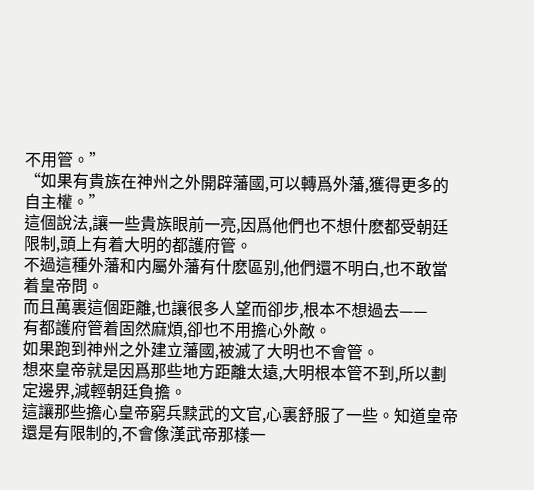不用管。”
“如果有貴族在神州之外開辟藩國,可以轉爲外藩,獲得更多的自主權。”
這個說法,讓一些貴族眼前一亮,因爲他們也不想什麽都受朝廷限制,頭上有着大明的都護府管。
不過這種外藩和内屬外藩有什麽區别,他們還不明白,也不敢當着皇帝問。
而且萬裏這個距離,也讓很多人望而卻步,根本不想過去——
有都護府管着固然麻煩,卻也不用擔心外敵。
如果跑到神州之外建立藩國,被滅了大明也不會管。
想來皇帝就是因爲那些地方距離太遠,大明根本管不到,所以劃定邊界,減輕朝廷負擔。
這讓那些擔心皇帝窮兵黩武的文官,心裏舒服了一些。知道皇帝還是有限制的,不會像漢武帝那樣一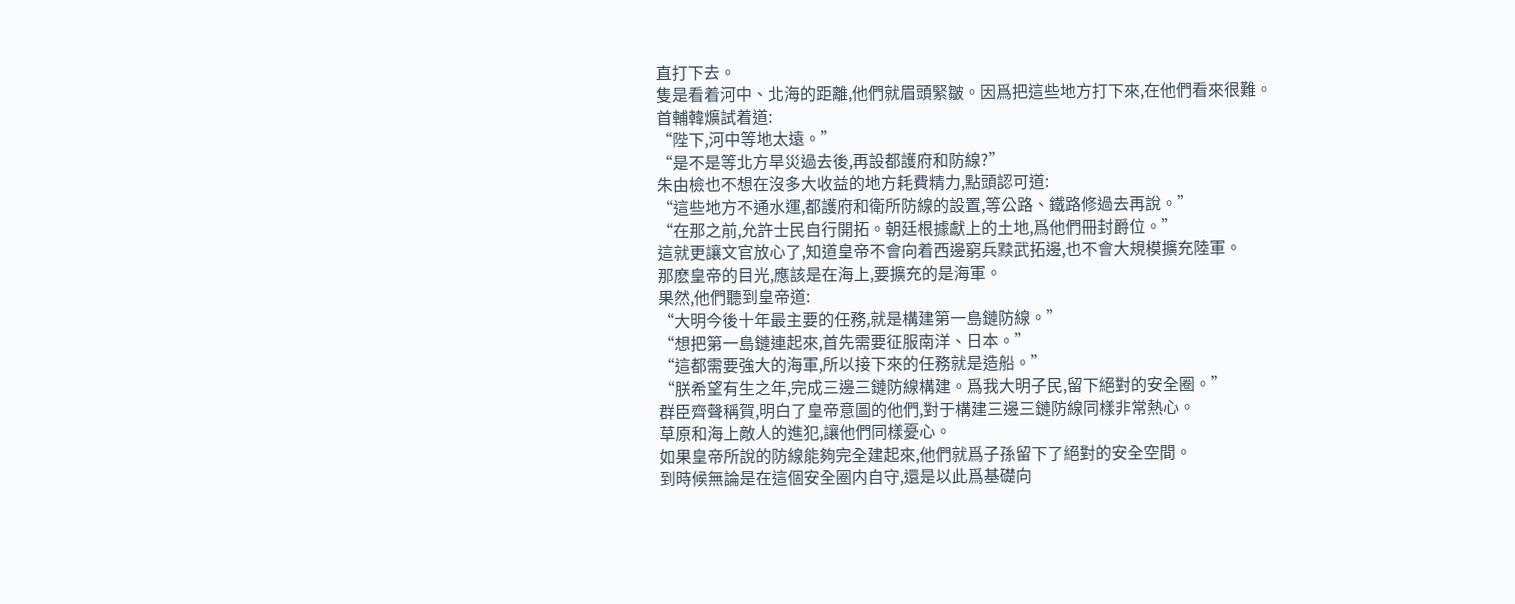直打下去。
隻是看着河中、北海的距離,他們就眉頭緊皺。因爲把這些地方打下來,在他們看來很難。
首輔韓爌試着道:
“陛下,河中等地太遠。”
“是不是等北方旱災過去後,再設都護府和防線?”
朱由檢也不想在沒多大收益的地方耗費精力,點頭認可道:
“這些地方不通水運,都護府和衛所防線的設置,等公路、鐵路修過去再說。”
“在那之前,允許士民自行開拓。朝廷根據獻上的土地,爲他們冊封爵位。”
這就更讓文官放心了,知道皇帝不會向着西邊窮兵黩武拓邊,也不會大規模擴充陸軍。
那麽皇帝的目光,應該是在海上,要擴充的是海軍。
果然,他們聽到皇帝道:
“大明今後十年最主要的任務,就是構建第一島鏈防線。”
“想把第一島鏈連起來,首先需要征服南洋、日本。”
“這都需要強大的海軍,所以接下來的任務就是造船。”
“朕希望有生之年,完成三邊三鏈防線構建。爲我大明子民,留下絕對的安全圈。”
群臣齊聲稱賀,明白了皇帝意圖的他們,對于構建三邊三鏈防線同樣非常熱心。
草原和海上敵人的進犯,讓他們同樣憂心。
如果皇帝所說的防線能夠完全建起來,他們就爲子孫留下了絕對的安全空間。
到時候無論是在這個安全圈内自守,還是以此爲基礎向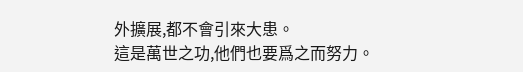外擴展,都不會引來大患。
這是萬世之功,他們也要爲之而努力。